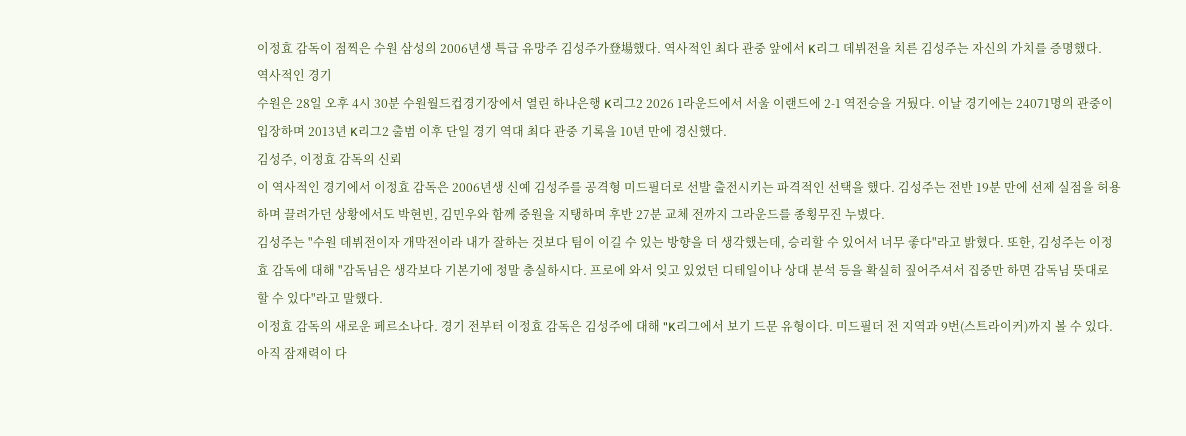이정효 감독이 점찍은 수원 삼성의 2006년생 특급 유망주 김성주가登場했다. 역사적인 최다 관중 앞에서 K리그 데뷔전을 치른 김성주는 자신의 가치를 증명했다.
역사적인 경기
수원은 28일 오후 4시 30분 수원월드컵경기장에서 열린 하나은행 K리그2 2026 1라운드에서 서울 이랜드에 2-1 역전승을 거뒀다. 이날 경기에는 24071명의 관중이 입장하며 2013년 K리그2 출범 이후 단일 경기 역대 최다 관중 기록을 10년 만에 경신했다.
김성주, 이정효 감독의 신뢰
이 역사적인 경기에서 이정효 감독은 2006년생 신예 김성주를 공격형 미드필더로 선발 출전시키는 파격적인 선택을 했다. 김성주는 전반 19분 만에 선제 실점을 허용하며 끌려가던 상황에서도 박현빈, 김민우와 함께 중원을 지탱하며 후반 27분 교체 전까지 그라운드를 종횡무진 누볐다.
김성주는 "수원 데뷔전이자 개막전이라 내가 잘하는 것보다 팀이 이길 수 있는 방향을 더 생각했는데, 승리할 수 있어서 너무 좋다"라고 밝혔다. 또한, 김성주는 이정효 감독에 대해 "감독님은 생각보다 기본기에 정말 충실하시다. 프로에 와서 잊고 있었던 디테일이나 상대 분석 등을 확실히 짚어주셔서 집중만 하면 감독님 뜻대로 할 수 있다"라고 말했다.
이정효 감독의 새로운 페르소나다. 경기 전부터 이정효 감독은 김성주에 대해 "K리그에서 보기 드문 유형이다. 미드필더 전 지역과 9번(스트라이커)까지 볼 수 있다. 아직 잠재력이 다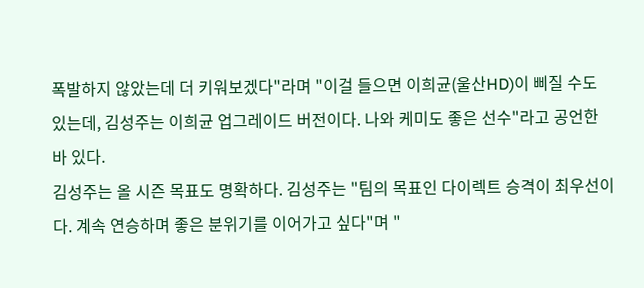폭발하지 않았는데 더 키워보겠다"라며 "이걸 들으면 이희균(울산HD)이 삐질 수도 있는데, 김성주는 이희균 업그레이드 버전이다. 나와 케미도 좋은 선수"라고 공언한 바 있다.
김성주는 올 시즌 목표도 명확하다. 김성주는 "팀의 목표인 다이렉트 승격이 최우선이다. 계속 연승하며 좋은 분위기를 이어가고 싶다"며 "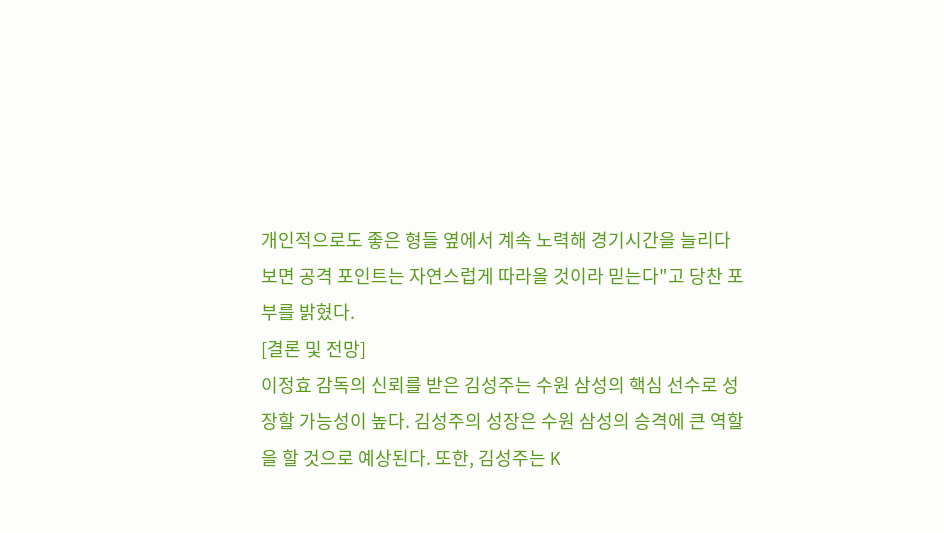개인적으로도 좋은 형들 옆에서 계속 노력해 경기시간을 늘리다 보면 공격 포인트는 자연스럽게 따라올 것이라 믿는다"고 당찬 포부를 밝혔다.
[결론 및 전망]
이정효 감독의 신뢰를 받은 김성주는 수원 삼성의 핵심 선수로 성장할 가능성이 높다. 김성주의 성장은 수원 삼성의 승격에 큰 역할을 할 것으로 예상된다. 또한, 김성주는 K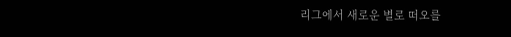리그에서 새로운 별로 떠오를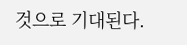것으로 기대된다.